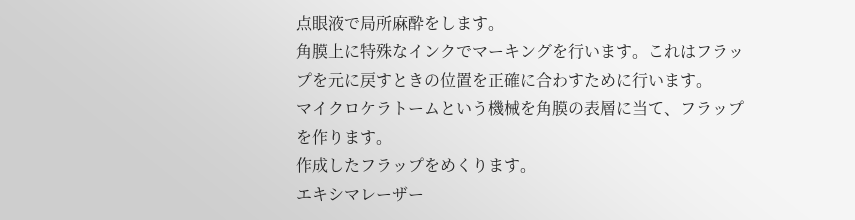点眼液で局所麻酔をします。
角膜上に特殊なインクでマーキングを行います。これはフラップを元に戻すときの位置を正確に合わすために行います。
マイクロケラトームという機械を角膜の表層に当て、フラップを作ります。
作成したフラップをめくります。
エキシマレーザー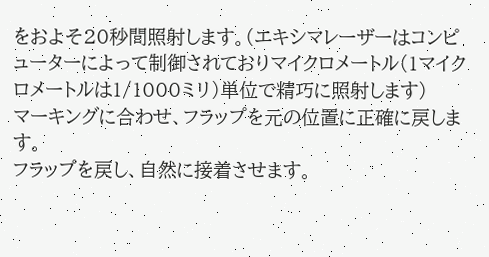をおよそ20秒間照射します。(エキシマレーザーはコンピューターによって制御されておりマイクロメートル(1マイクロメートルは1/1000ミリ)単位で精巧に照射します)
マーキングに合わせ、フラップを元の位置に正確に戻します。
フラップを戻し、自然に接着させます。